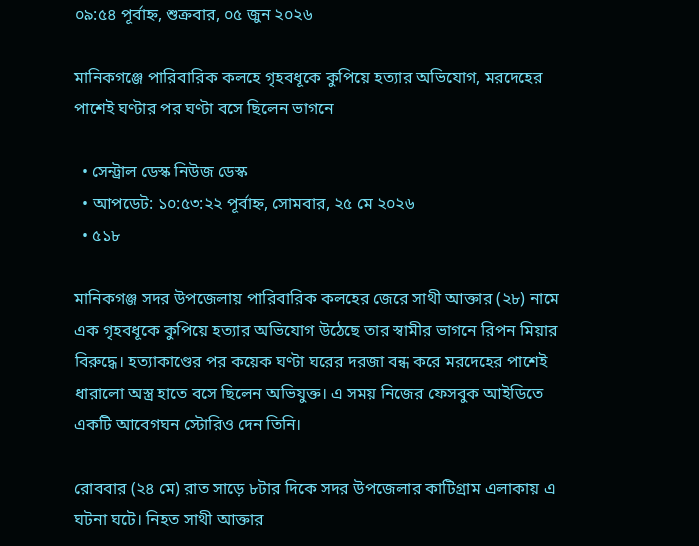০৯:৫৪ পূর্বাহ্ন, শুক্রবার, ০৫ জুন ২০২৬

মানিকগঞ্জে পারিবারিক কলহে গৃহবধূকে কুপিয়ে হত্যার অভিযোগ, মরদেহের পাশেই ঘণ্টার পর ঘণ্টা বসে ছিলেন ভাগনে

  • সেন্ট্রাল ডেস্ক নিউজ ডেস্ক
  • আপডেট: ১০:৫৩:২২ পূর্বাহ্ন, সোমবার, ২৫ মে ২০২৬
  • ৫১৮

মানিকগঞ্জ সদর উপজেলায় পারিবারিক কলহের জেরে সাথী আক্তার (২৮) নামে এক গৃহবধূকে কুপিয়ে হত্যার অভিযোগ উঠেছে তার স্বামীর ভাগনে রিপন মিয়ার বিরুদ্ধে। হত্যাকাণ্ডের পর কয়েক ঘণ্টা ঘরের দরজা বন্ধ করে মরদেহের পাশেই ধারালো অস্ত্র হাতে বসে ছিলেন অভিযুক্ত। এ সময় নিজের ফেসবুক আইডিতে একটি আবেগঘন স্টোরিও দেন তিনি।

রোববার (২৪ মে) রাত সাড়ে ৮টার দিকে সদর উপজেলার কাটিগ্রাম এলাকায় এ ঘটনা ঘটে। নিহত সাথী আক্তার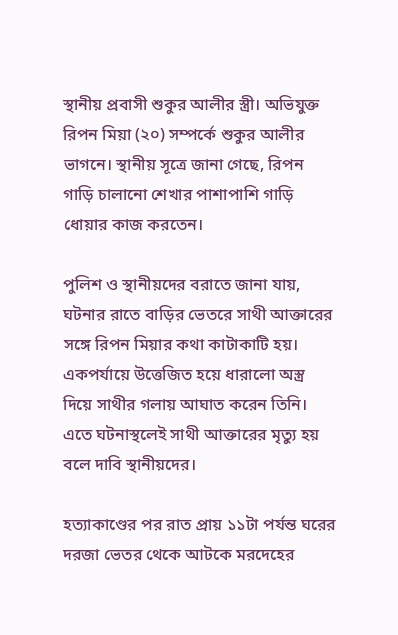স্থানীয় প্রবাসী শুকুর আলীর স্ত্রী। অভিযুক্ত রিপন মিয়া (২০) সম্পর্কে শুকুর আলীর ভাগনে। স্থানীয় সূত্রে জানা গেছে, রিপন গাড়ি চালানো শেখার পাশাপাশি গাড়ি ধোয়ার কাজ করতেন।

পুলিশ ও স্থানীয়দের বরাতে জানা যায়, ঘটনার রাতে বাড়ির ভেতরে সাথী আক্তারের সঙ্গে রিপন মিয়ার কথা কাটাকাটি হয়। একপর্যায়ে উত্তেজিত হয়ে ধারালো অস্ত্র দিয়ে সাথীর গলায় আঘাত করেন তিনি। এতে ঘটনাস্থলেই সাথী আক্তারের মৃত্যু হয় বলে দাবি স্থানীয়দের।

হত্যাকাণ্ডের পর রাত প্রায় ১১টা পর্যন্ত ঘরের দরজা ভেতর থেকে আটকে মরদেহের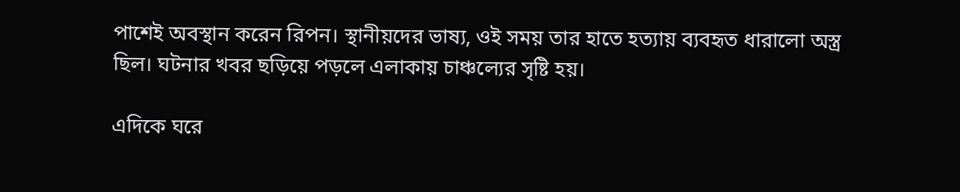পাশেই অবস্থান করেন রিপন। স্থানীয়দের ভাষ্য, ওই সময় তার হাতে হত্যায় ব্যবহৃত ধারালো অস্ত্র ছিল। ঘটনার খবর ছড়িয়ে পড়লে এলাকায় চাঞ্চল্যের সৃষ্টি হয়।

এদিকে ঘরে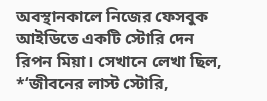অবস্থানকালে নিজের ফেসবুক আইডিতে একটি স্টোরি দেন রিপন মিয়া। সেখানে লেখা ছিল, *‘জীবনের লাস্ট স্টোরি,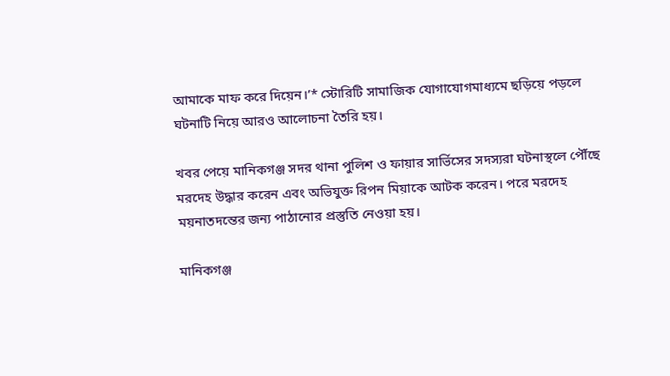আমাকে মাফ করে দিয়েন।’* স্টোরিটি সামাজিক যোগাযোগমাধ্যমে ছড়িয়ে পড়লে ঘটনাটি নিয়ে আরও আলোচনা তৈরি হয়।

খবর পেয়ে মানিকগঞ্জ সদর থানা পুলিশ ও ফায়ার সার্ভিসের সদস্যরা ঘটনাস্থলে পৌঁছে মরদেহ উদ্ধার করেন এবং অভিযুক্ত রিপন মিয়াকে আটক করেন। পরে মরদেহ ময়নাতদন্তের জন্য পাঠানোর প্রস্তুতি নেওয়া হয়।

মানিকগঞ্জ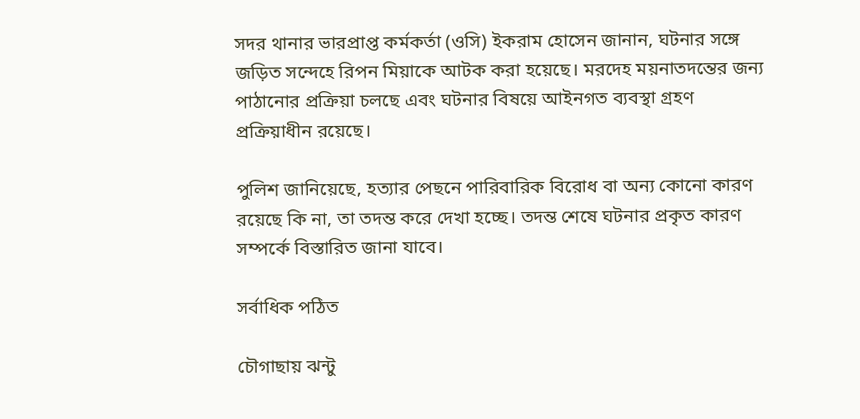সদর থানার ভারপ্রাপ্ত কর্মকর্তা (ওসি) ইকরাম হোসেন জানান, ঘটনার সঙ্গে জড়িত সন্দেহে রিপন মিয়াকে আটক করা হয়েছে। মরদেহ ময়নাতদন্তের জন্য পাঠানোর প্রক্রিয়া চলছে এবং ঘটনার বিষয়ে আইনগত ব্যবস্থা গ্রহণ প্রক্রিয়াধীন রয়েছে।

পুলিশ জানিয়েছে, হত্যার পেছনে পারিবারিক বিরোধ বা অন্য কোনো কারণ রয়েছে কি না, তা তদন্ত করে দেখা হচ্ছে। তদন্ত শেষে ঘটনার প্রকৃত কারণ সম্পর্কে বিস্তারিত জানা যাবে।

সর্বাধিক পঠিত

চৌগাছায় ঝন্টু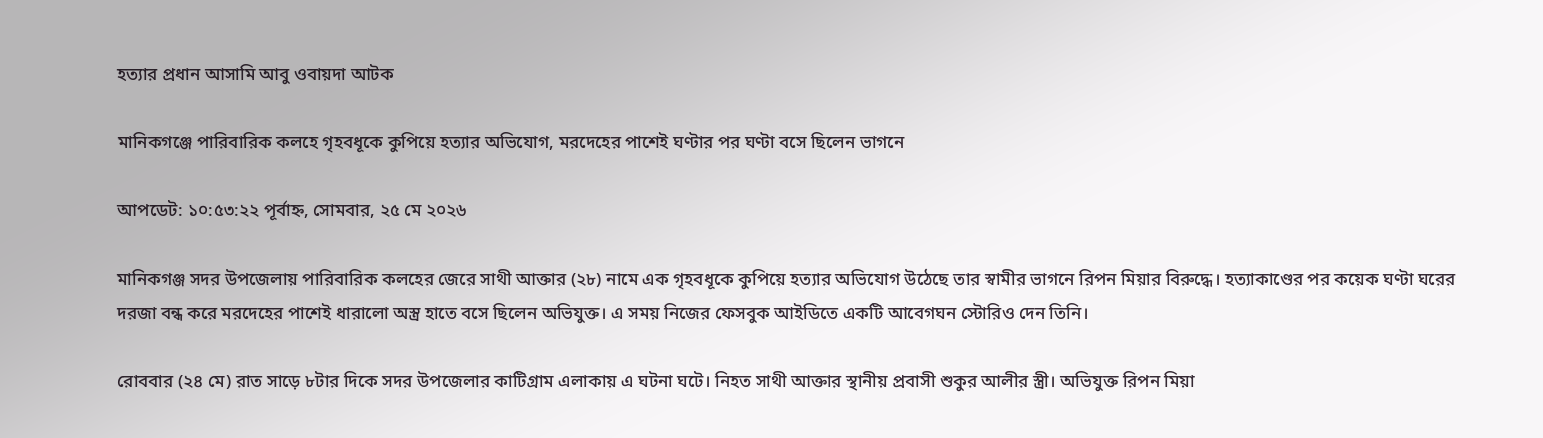হত্যার প্রধান আসামি আবু ওবায়দা আটক

মানিকগঞ্জে পারিবারিক কলহে গৃহবধূকে কুপিয়ে হত্যার অভিযোগ, মরদেহের পাশেই ঘণ্টার পর ঘণ্টা বসে ছিলেন ভাগনে

আপডেট: ১০:৫৩:২২ পূর্বাহ্ন, সোমবার, ২৫ মে ২০২৬

মানিকগঞ্জ সদর উপজেলায় পারিবারিক কলহের জেরে সাথী আক্তার (২৮) নামে এক গৃহবধূকে কুপিয়ে হত্যার অভিযোগ উঠেছে তার স্বামীর ভাগনে রিপন মিয়ার বিরুদ্ধে। হত্যাকাণ্ডের পর কয়েক ঘণ্টা ঘরের দরজা বন্ধ করে মরদেহের পাশেই ধারালো অস্ত্র হাতে বসে ছিলেন অভিযুক্ত। এ সময় নিজের ফেসবুক আইডিতে একটি আবেগঘন স্টোরিও দেন তিনি।

রোববার (২৪ মে) রাত সাড়ে ৮টার দিকে সদর উপজেলার কাটিগ্রাম এলাকায় এ ঘটনা ঘটে। নিহত সাথী আক্তার স্থানীয় প্রবাসী শুকুর আলীর স্ত্রী। অভিযুক্ত রিপন মিয়া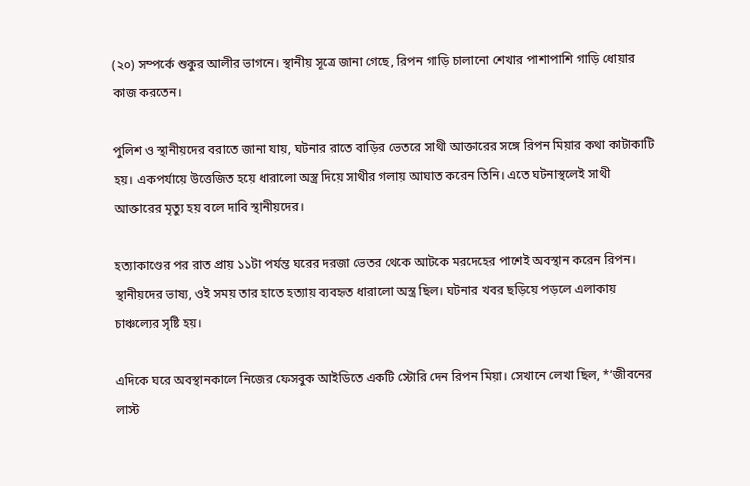(২০) সম্পর্কে শুকুর আলীর ভাগনে। স্থানীয় সূত্রে জানা গেছে, রিপন গাড়ি চালানো শেখার পাশাপাশি গাড়ি ধোয়ার কাজ করতেন।

পুলিশ ও স্থানীয়দের বরাতে জানা যায়, ঘটনার রাতে বাড়ির ভেতরে সাথী আক্তারের সঙ্গে রিপন মিয়ার কথা কাটাকাটি হয়। একপর্যায়ে উত্তেজিত হয়ে ধারালো অস্ত্র দিয়ে সাথীর গলায় আঘাত করেন তিনি। এতে ঘটনাস্থলেই সাথী আক্তারের মৃত্যু হয় বলে দাবি স্থানীয়দের।

হত্যাকাণ্ডের পর রাত প্রায় ১১টা পর্যন্ত ঘরের দরজা ভেতর থেকে আটকে মরদেহের পাশেই অবস্থান করেন রিপন। স্থানীয়দের ভাষ্য, ওই সময় তার হাতে হত্যায় ব্যবহৃত ধারালো অস্ত্র ছিল। ঘটনার খবর ছড়িয়ে পড়লে এলাকায় চাঞ্চল্যের সৃষ্টি হয়।

এদিকে ঘরে অবস্থানকালে নিজের ফেসবুক আইডিতে একটি স্টোরি দেন রিপন মিয়া। সেখানে লেখা ছিল, *‘জীবনের লাস্ট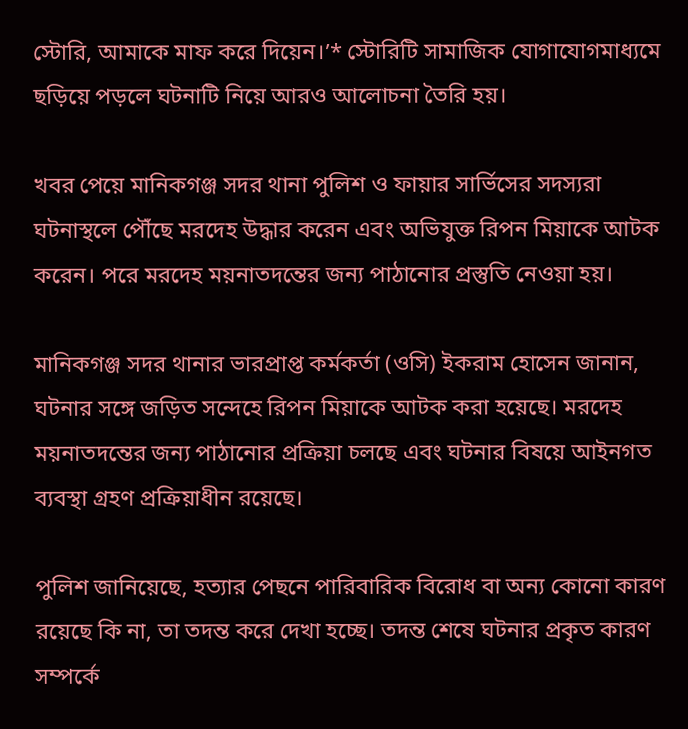স্টোরি, আমাকে মাফ করে দিয়েন।’* স্টোরিটি সামাজিক যোগাযোগমাধ্যমে ছড়িয়ে পড়লে ঘটনাটি নিয়ে আরও আলোচনা তৈরি হয়।

খবর পেয়ে মানিকগঞ্জ সদর থানা পুলিশ ও ফায়ার সার্ভিসের সদস্যরা ঘটনাস্থলে পৌঁছে মরদেহ উদ্ধার করেন এবং অভিযুক্ত রিপন মিয়াকে আটক করেন। পরে মরদেহ ময়নাতদন্তের জন্য পাঠানোর প্রস্তুতি নেওয়া হয়।

মানিকগঞ্জ সদর থানার ভারপ্রাপ্ত কর্মকর্তা (ওসি) ইকরাম হোসেন জানান, ঘটনার সঙ্গে জড়িত সন্দেহে রিপন মিয়াকে আটক করা হয়েছে। মরদেহ ময়নাতদন্তের জন্য পাঠানোর প্রক্রিয়া চলছে এবং ঘটনার বিষয়ে আইনগত ব্যবস্থা গ্রহণ প্রক্রিয়াধীন রয়েছে।

পুলিশ জানিয়েছে, হত্যার পেছনে পারিবারিক বিরোধ বা অন্য কোনো কারণ রয়েছে কি না, তা তদন্ত করে দেখা হচ্ছে। তদন্ত শেষে ঘটনার প্রকৃত কারণ সম্পর্কে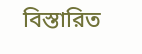বিস্তারিত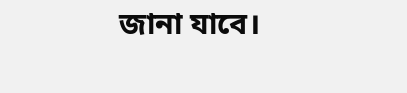জানা যাবে।